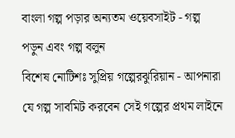বাংলা গল্প পড়ার অন্যতম ওয়েবসাইট - গল্প পড়ুন এবং গল্প বলুন
বিশেষ নোটিশঃ সুপ্রিয় গল্পেরঝুরিয়ান - আপনারা যে গল্প সাবমিট করবেন সেই গল্পের প্রথম লাইনে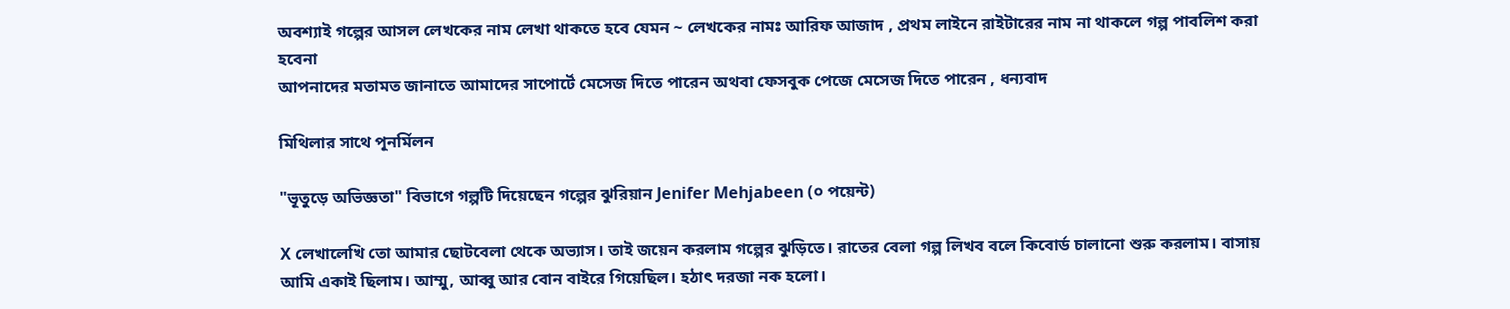অবশ্যাই গল্পের আসল লেখকের নাম লেখা থাকতে হবে যেমন ~ লেখকের নামঃ আরিফ আজাদ , প্রথম লাইনে রাইটারের নাম না থাকলে গল্প পাবলিশ করা হবেনা
আপনাদের মতামত জানাতে আমাদের সাপোর্টে মেসেজ দিতে পারেন অথবা ফেসবুক পেজে মেসেজ দিতে পারেন , ধন্যবাদ

মিথিলার সাথে পূনর্মিলন

"ভূতুড়ে অভিজ্ঞতা" বিভাগে গল্পটি দিয়েছেন গল্পের ঝুরিয়ান Jenifer Mehjabeen (০ পয়েন্ট)

X লেখালেখি তো আমার ছোটবেলা থেকে অভ্যাস। তাই জয়েন করলাম গল্পের ঝুড়িতে। রাতের বেলা গল্প লিখব বলে কিবোর্ড চালানো শুরু করলাম। বাসায় আমি একাই ছিলাম। আম্মু, আব্বু আর বোন বাইরে গিয়েছিল। হঠাৎ দরজা নক হলো।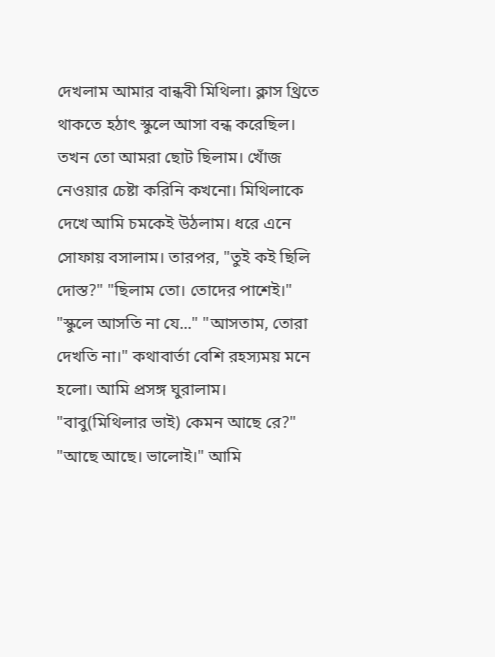দেখলাম আমার বান্ধবী মিথিলা। ক্লাস থ্রিতে থাকতে হঠাৎ স্কুলে আসা বন্ধ করেছিল। তখন তো আমরা ছোট ছিলাম। খোঁজ নেওয়ার চেষ্টা করিনি কখনো। মিথিলাকে দেখে আমি চমকেই উঠলাম। ধরে এনে সোফায় বসালাম। তারপর, "তুই কই ছিলি দোস্ত?" "ছিলাম তো। তোদের পাশেই।" "স্কুলে আসতি না যে..." "আসতাম, তোরা দেখতি না।" কথাবার্তা বেশি রহস্যময় মনে হলো। আমি প্রসঙ্গ ঘুরালাম। "বাবু(মিথিলার ভাই) কেমন আছে রে?" "আছে আছে। ভালোই।" আমি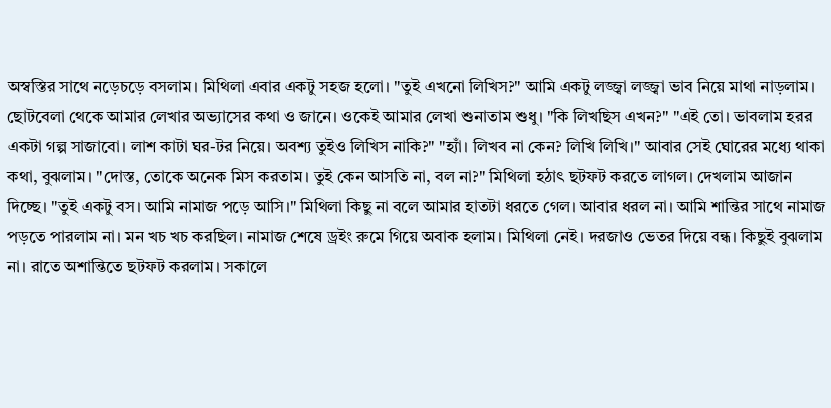অস্বস্তির সাথে নড়েচড়ে বসলাম। মিথিলা এবার একটু সহজ হলো। "তুই এখনো লিখিস?" আমি একটু লজ্জ্বা লজ্জ্বা ভাব নিয়ে মাথা নাড়লাম। ছোটবেলা থেকে আমার লেখার অভ্যাসের কথা ও জানে। ওকেই আমার লেখা শুনাতাম শুধু। "কি লিখছিস এখন?" "এই তো। ভাবলাম হরর একটা গল্প সাজাবো। লাশ কাটা ঘর-টর নিয়ে। অবশ্য তুইও লিখিস নাকি?" "হ্যাঁ। লিখব না কেন? লিখি লিখি।" আবার সেই ঘোরের মধ্যে থাকা কথা, বুঝলাম। "দোস্ত, তোকে অনেক মিস করতাম। তুই কেন আসতি না, বল না?" মিথিলা হঠাৎ ছটফট করতে লাগল। দেখলাম আজান দিচ্ছে। "তুই একটু বস। আমি নামাজ পড়ে আসি।" মিথিলা কিছু না বলে আমার হাতটা ধরতে গেল। আবার ধরল না। আমি শান্তির সাথে নামাজ পড়তে পারলাম না। মন খচ খচ করছিল। নামাজ শেষে ড্রইং রুমে গিয়ে অবাক হলাম। মিথিলা নেই। দরজাও ভেতর দিয়ে বন্ধ। কিছুই বুঝলাম না। রাতে অশান্তিতে ছটফট করলাম। সকালে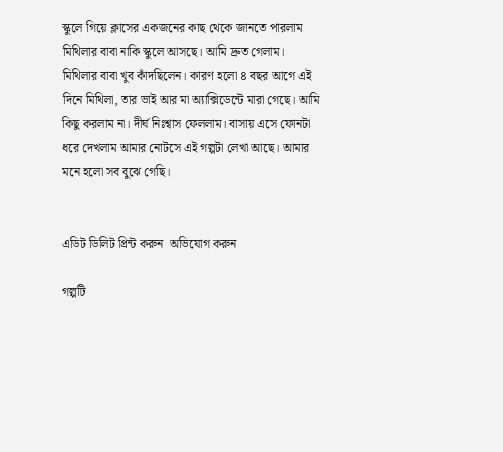স্কুলে গিয়ে ক্লাসের একজনের কাছ থেকে জানতে পারলাম মিথিলার বাবা নাকি স্কুলে আসছে। আমি দ্রুত গেলাম। মিথিলার বাবা খুব কাঁদছিলেন। কারণ হলো ৪ বছর আগে এই দিনে মিথিলা, তার ভাই আর মা অ্যাক্সিডেন্টে মারা গেছে। আমি কিছু করলাম না। দীর্ঘ নিঃশ্বাস ফেললাম। বাসায় এসে ফোনটা ধরে দেখলাম আমার নোটসে এই গল্পটা লেখা আছে। আমার মনে হলো সব বুঝে গেছি।


এডিট ডিলিট প্রিন্ট করুন  অভিযোগ করুন

গল্পটি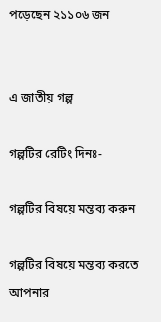পড়েছেন ২১১০৬ জন


এ জাতীয় গল্প

গল্পটির রেটিং দিনঃ-

গল্পটির বিষয়ে মন্তব্য করুন

গল্পটির বিষয়ে মন্তব্য করতে আপনার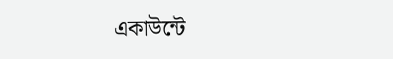একাউন্টে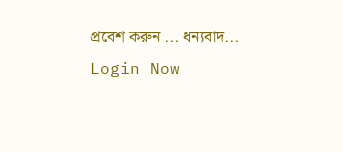প্রবেশ করুন ... ধন্যবাদ... Login Now